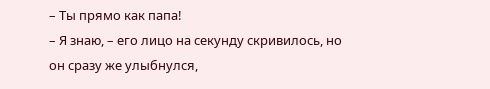– Ты прямо как папа!
– Я знаю, – его лицо на секунду скривилось, но он сразу же улыбнулся,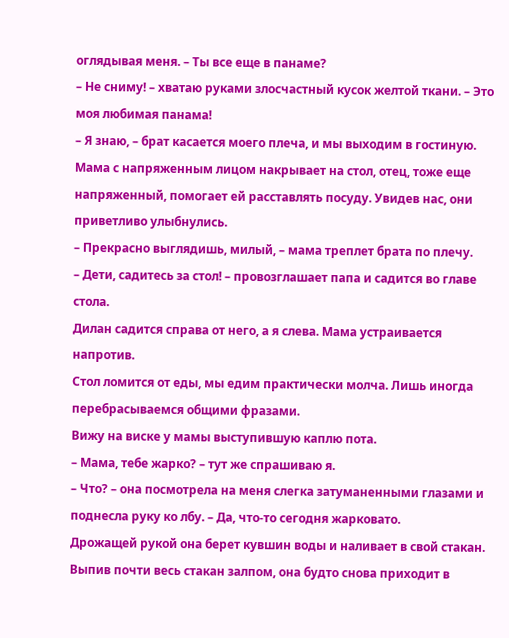оглядывая меня. – Ты все еще в панаме?
– Не сниму! – хватаю руками злосчастный кусок желтой ткани. – Это моя любимая панама!
– Я знаю, – брат касается моего плеча, и мы выходим в гостиную.
Мама с напряженным лицом накрывает на стол, отец, тоже еще напряженный, помогает ей расставлять посуду. Увидев нас, они приветливо улыбнулись.
– Прекрасно выглядишь, милый, – мама треплет брата по плечу.
– Дети, садитесь за стол! – провозглашает папа и садится во главе стола.
Дилан садится справа от него, а я слева. Мама устраивается напротив.
Стол ломится от еды, мы едим практически молча. Лишь иногда перебрасываемся общими фразами.
Вижу на виске у мамы выступившую каплю пота.
– Мама, тебе жарко? – тут же спрашиваю я.
– Что? – она посмотрела на меня слегка затуманенными глазами и поднесла руку ко лбу. – Да, что-то сегодня жарковато.
Дрожащей рукой она берет кувшин воды и наливает в свой стакан. Выпив почти весь стакан залпом, она будто снова приходит в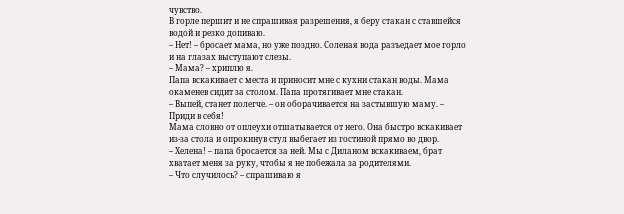чувство.
В горле першит и не спрашивая разрешения, я беру стакан с ставшейся водой и резко допиваю.
– Нет! – бросает мама, но уже поздно. Соленая вода разъедает мое горло и на глазах выступают слезы.
– Мама? – хриплю я.
Папа вскакивает с места и приносит мне с кухни стакан воды. Мама окаменев сидит за столом. Папа протягивает мне стакан.
– Выпей, станет полегче. – он оборачивается на застывшую маму. – Приди в себя!
Мама словно от оплеухи отшатывается от него. Она быстро вскакивает из-за стола и опрокинув стул выбегает из гостиной прямо во двор.
– Хелена! – папа бросается за ней. Мы с Диланом вскакиваем, брат хватает меня за руку, чтобы я не побежала за родителями.
– Что случилось? – спрашиваю я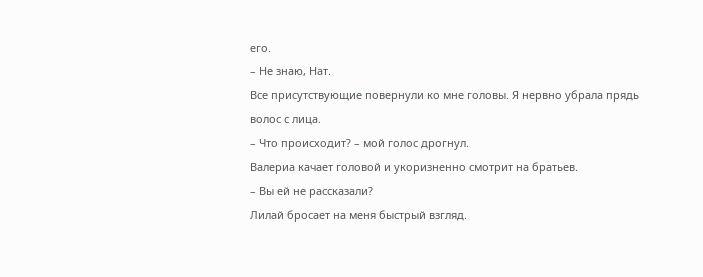его.
– Не знаю, Нат.
Все присутствующие повернули ко мне головы. Я нервно убрала прядь волос с лица.
– Что происходит? – мой голос дрогнул.
Валериа качает головой и укоризненно смотрит на братьев.
– Вы ей не рассказали?
Лилай бросает на меня быстрый взгляд.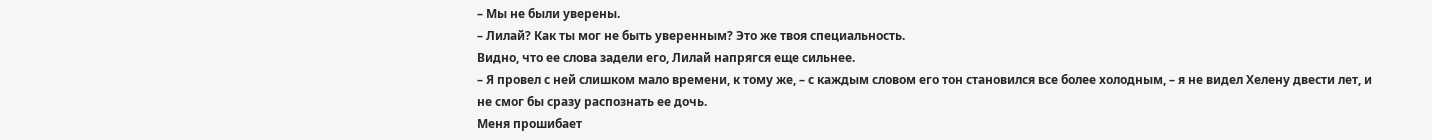– Мы не были уверены.
– Лилай? Как ты мог не быть уверенным? Это же твоя специальность.
Видно, что ее слова задели его, Лилай напрягся еще сильнее.
– Я провел с ней слишком мало времени, к тому же, – с каждым словом его тон становился все более холодным, – я не видел Хелену двести лет, и не смог бы сразу распознать ее дочь.
Меня прошибает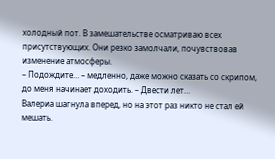холодный пот. В замешательстве осматриваю всех присутствующих. Они резко замолчали, почувствовав изменение атмосферы.
– Подождите… – медленно, даже можно сказать со скрипом, до меня начинает доходить. – Двести лет…
Валериа шагнула вперед, но на этот раз никто не стал ей мешать.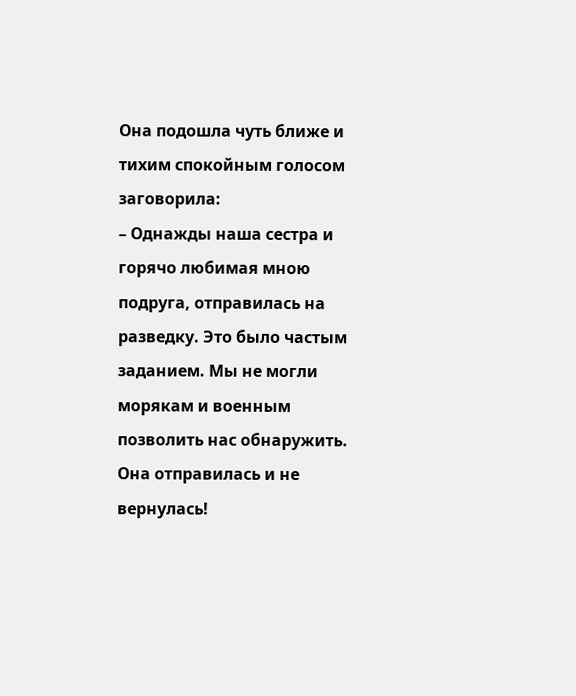Она подошла чуть ближе и тихим спокойным голосом заговорила:
– Однажды наша сестра и горячо любимая мною подруга, отправилась на разведку. Это было частым заданием. Мы не могли морякам и военным позволить нас обнаружить. Она отправилась и не вернулась!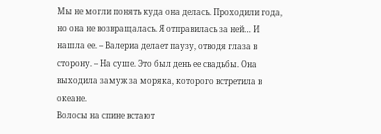Мы не могли понять куда она делась. Проходили года, но она не возвращалась. Я отправилась за ней… И нашла ее. – Валериа делает паузу, отводя глаза в сторону. – На суше. Это был день ее свадьбы. Она выходила замуж за моряка, которого встретила в океане.
Волосы на спине встают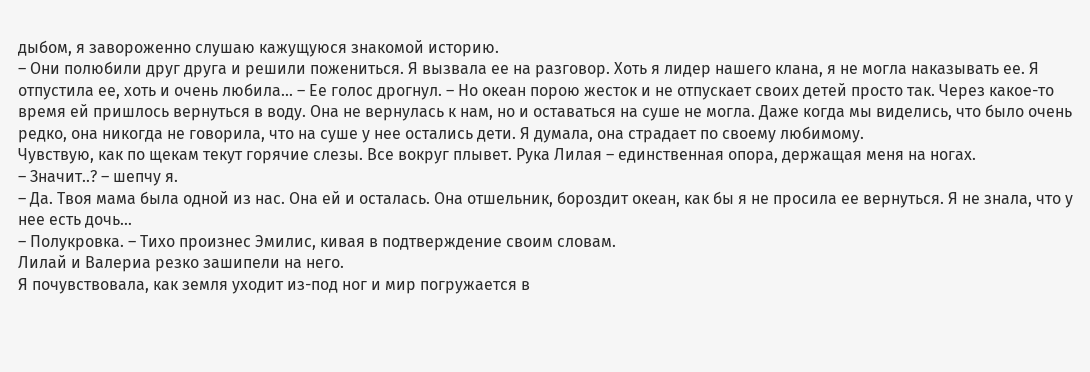дыбом, я завороженно слушаю кажущуюся знакомой историю.
– Они полюбили друг друга и решили пожениться. Я вызвала ее на разговор. Хоть я лидер нашего клана, я не могла наказывать ее. Я отпустила ее, хоть и очень любила... – Ее голос дрогнул. – Но океан порою жесток и не отпускает своих детей просто так. Через какое-то время ей пришлось вернуться в воду. Она не вернулась к нам, но и оставаться на суше не могла. Даже когда мы виделись, что было очень редко, она никогда не говорила, что на суше у нее остались дети. Я думала, она страдает по своему любимому.
Чувствую, как по щекам текут горячие слезы. Все вокруг плывет. Рука Лилая – единственная опора, держащая меня на ногах.
– Значит..? – шепчу я.
– Да. Твоя мама была одной из нас. Она ей и осталась. Она отшельник, бороздит океан, как бы я не просила ее вернуться. Я не знала, что у нее есть дочь…
– Полукровка. – Тихо произнес Эмилис, кивая в подтверждение своим словам.
Лилай и Валериа резко зашипели на него.
Я почувствовала, как земля уходит из-под ног и мир погружается в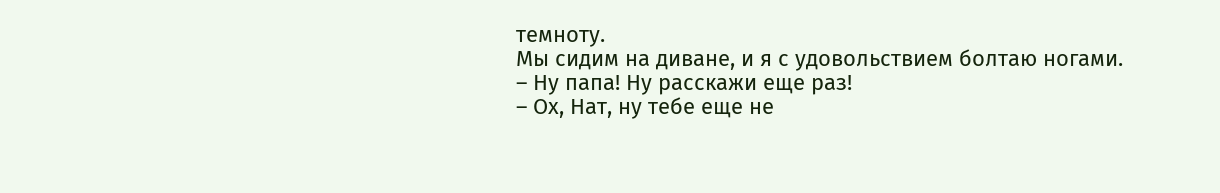темноту.
Мы сидим на диване, и я с удовольствием болтаю ногами.
– Ну папа! Ну расскажи еще раз!
– Ох, Нат, ну тебе еще не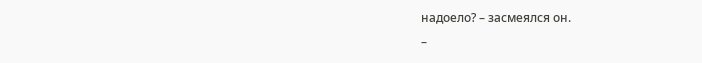надоело? – засмеялся он.
–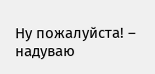Ну пожалуйста! – надуваю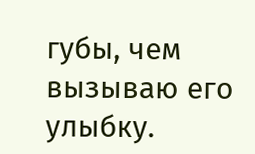губы, чем вызываю его улыбку.